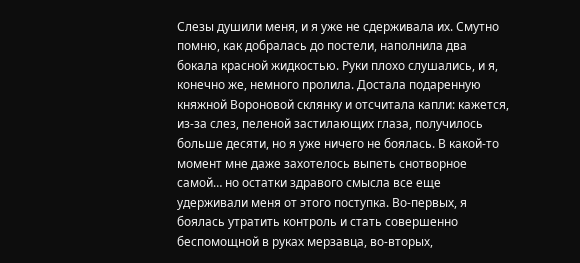Слезы душили меня, и я уже не сдерживала их. Смутно помню, как добралась до постели, наполнила два бокала красной жидкостью. Руки плохо слушались, и я, конечно же, немного пролила. Достала подаренную княжной Вороновой склянку и отсчитала капли: кажется, из-за слез, пеленой застилающих глаза, получилось больше десяти, но я уже ничего не боялась. В какой-то момент мне даже захотелось выпеть снотворное самой… но остатки здравого смысла все еще удерживали меня от этого поступка. Во-первых, я боялась утратить контроль и стать совершенно беспомощной в руках мерзавца, во-вторых,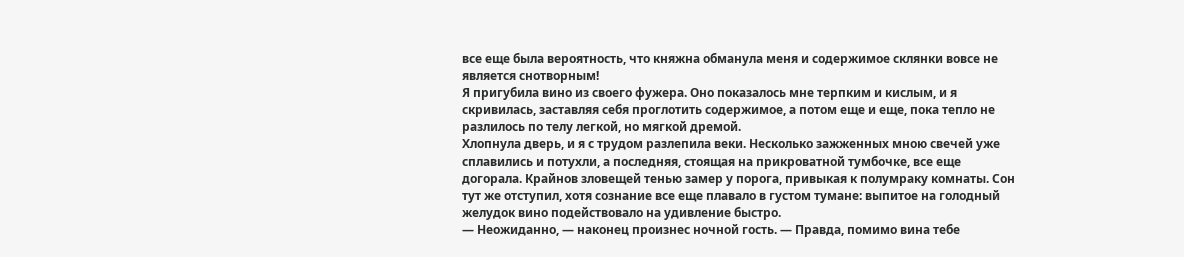все еще была вероятность, что княжна обманула меня и содержимое склянки вовсе не является снотворным!
Я пригубила вино из своего фужера. Оно показалось мне терпким и кислым, и я скривилась, заставляя себя проглотить содержимое, а потом еще и еще, пока тепло не разлилось по телу легкой, но мягкой дремой.
Хлопнула дверь, и я с трудом разлепила веки. Несколько зажженных мною свечей уже сплавились и потухли, а последняя, стоящая на прикроватной тумбочке, все еще догорала. Крайнов зловещей тенью замер у порога, привыкая к полумраку комнаты. Сон тут же отступил, хотя сознание все еще плавало в густом тумане: выпитое на голодный желудок вино подействовало на удивление быстро.
— Неожиданно, — наконец произнес ночной гость. — Правда, помимо вина тебе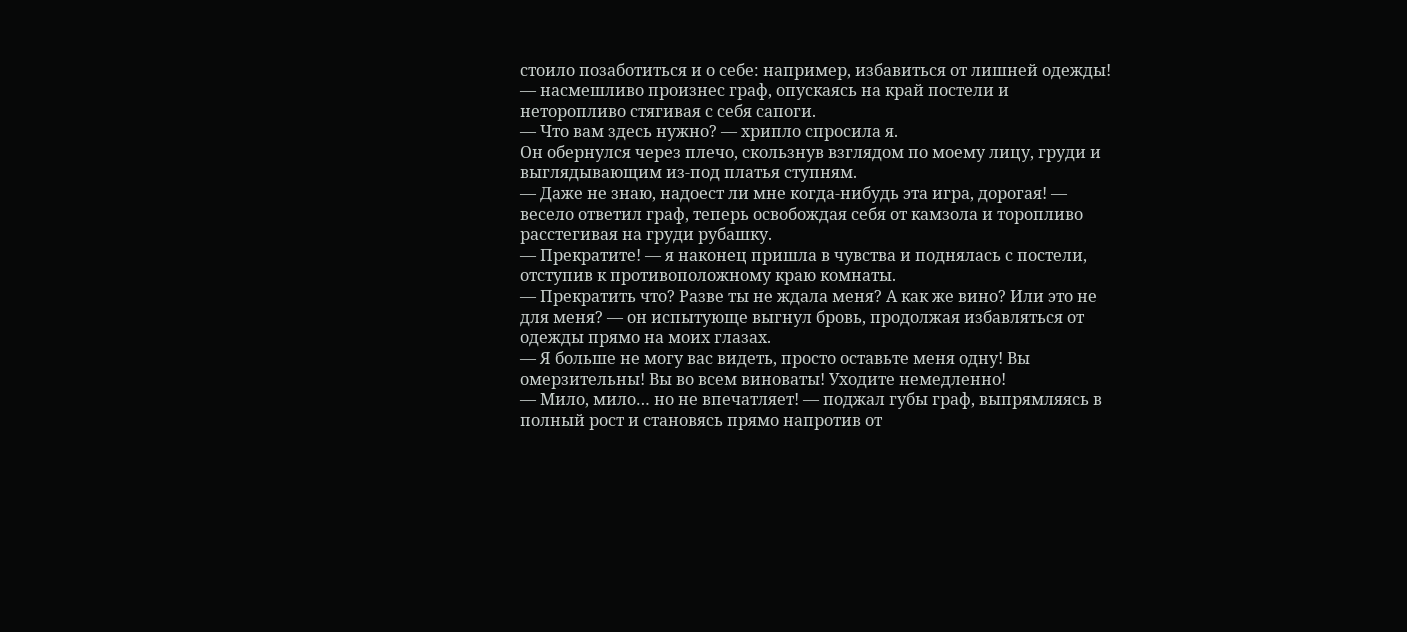стоило позаботиться и о себе: например, избавиться от лишней одежды! — насмешливо произнес граф, опускаясь на край постели и неторопливо стягивая с себя сапоги.
— Что вам здесь нужно? — хрипло спросила я.
Он обернулся через плечо, скользнув взглядом по моему лицу, груди и выглядывающим из-под платья ступням.
— Даже не знаю, надоест ли мне когда-нибудь эта игра, дорогая! — весело ответил граф, теперь освобождая себя от камзола и торопливо расстегивая на груди рубашку.
— Прекратите! — я наконец пришла в чувства и поднялась с постели, отступив к противоположному краю комнаты.
— Прекратить что? Разве ты не ждала меня? А как же вино? Или это не для меня? — он испытующе выгнул бровь, продолжая избавляться от одежды прямо на моих глазах.
— Я больше не могу вас видеть, просто оставьте меня одну! Вы омерзительны! Вы во всем виноваты! Уходите немедленно!
— Мило, мило… но не впечатляет! — поджал губы граф, выпрямляясь в полный рост и становясь прямо напротив от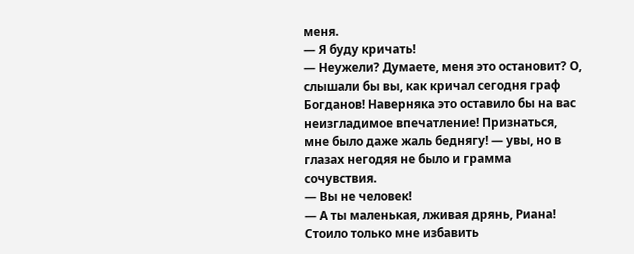меня.
— Я буду кричать!
— Неужели? Думаете, меня это остановит? О, слышали бы вы, как кричал сегодня граф Богданов! Наверняка это оставило бы на вас неизгладимое впечатление! Признаться, мне было даже жаль беднягу! — увы, но в глазах негодяя не было и грамма сочувствия.
— Вы не человек!
— А ты маленькая, лживая дрянь, Риана! Стоило только мне избавить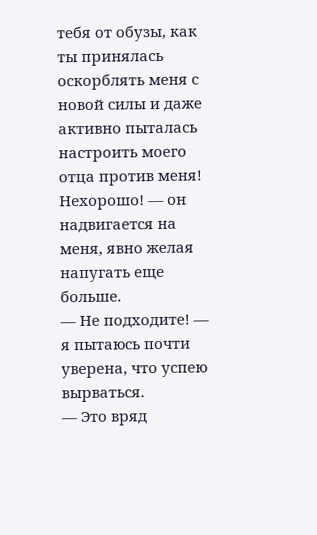тебя от обузы, как ты принялась оскорблять меня с новой силы и даже активно пыталась настроить моего отца против меня! Нехорошо! — он надвигается на меня, явно желая напугать еще больше.
— Не подходите! — я пытаюсь почти уверена, что успею вырваться.
— Это вряд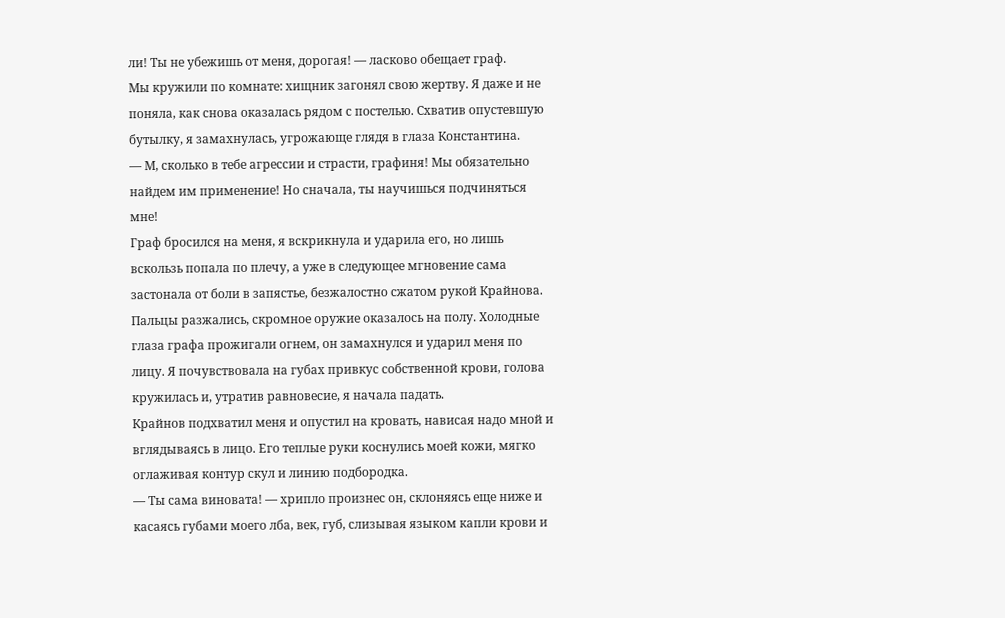ли! Ты не убежишь от меня, дорогая! — ласково обещает граф.
Мы кружили по комнате: хищник загонял свою жертву. Я даже и не поняла, как снова оказалась рядом с постелью. Схватив опустевшую бутылку, я замахнулась, угрожающе глядя в глаза Константина.
— М, сколько в тебе агрессии и страсти, графиня! Мы обязательно найдем им применение! Но сначала, ты научишься подчиняться мне!
Граф бросился на меня, я вскрикнула и ударила его, но лишь вскользь попала по плечу, а уже в следующее мгновение сама застонала от боли в запястье, безжалостно сжатом рукой Крайнова. Пальцы разжались, скромное оружие оказалось на полу. Холодные глаза графа прожигали огнем, он замахнулся и ударил меня по лицу. Я почувствовала на губах привкус собственной крови, голова кружилась и, утратив равновесие, я начала падать.
Крайнов подхватил меня и опустил на кровать, нависая надо мной и вглядываясь в лицо. Его теплые руки коснулись моей кожи, мягко оглаживая контур скул и линию подбородка.
— Ты сама виновата! — хрипло произнес он, склоняясь еще ниже и касаясь губами моего лба, век, губ, слизывая языком капли крови и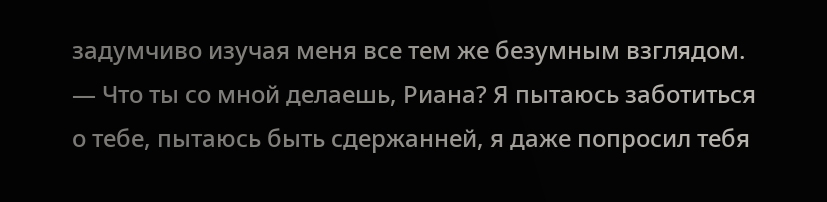задумчиво изучая меня все тем же безумным взглядом.
— Что ты со мной делаешь, Риана? Я пытаюсь заботиться о тебе, пытаюсь быть сдержанней, я даже попросил тебя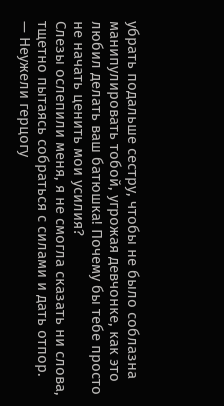убрать подальше сестру, чтобы не было соблазна манипулировать тобой, угрожая девчонке, как это любил делать ваш батюшка! Почему бы тебе просто не начать ценить мои усилия?
Слезы ослепили меня, я не смогла сказать ни слова, тщетно пытаясь собраться с силами и дать отпор.
— Неужели герцогу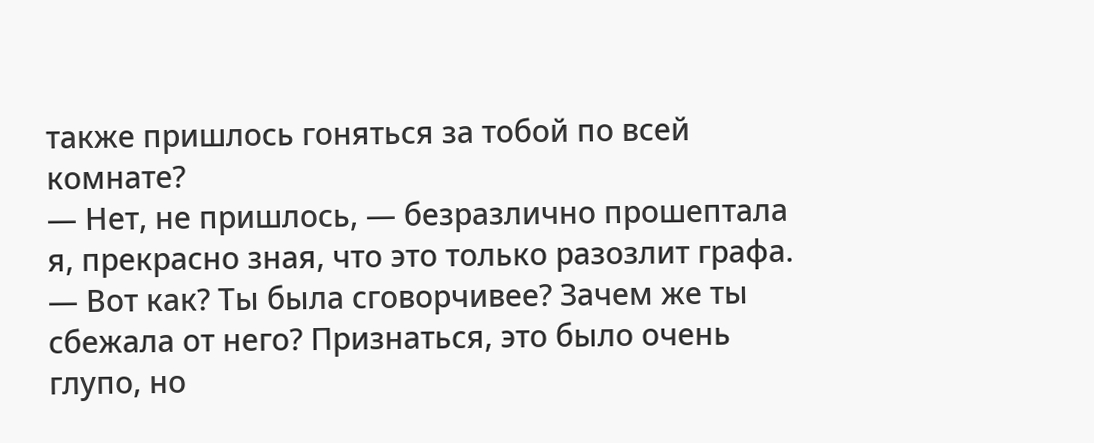также пришлось гоняться за тобой по всей комнате?
— Нет, не пришлось, — безразлично прошептала я, прекрасно зная, что это только разозлит графа.
— Вот как? Ты была сговорчивее? Зачем же ты сбежала от него? Признаться, это было очень глупо, но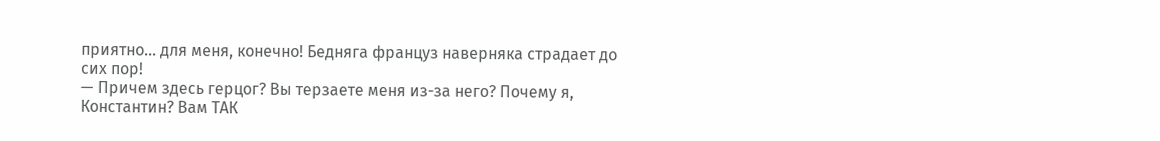приятно… для меня, конечно! Бедняга француз наверняка страдает до сих пор!
— Причем здесь герцог? Вы терзаете меня из-за него? Почему я, Константин? Вам ТАК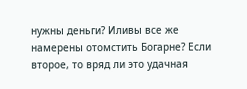нужны деньги? Иливы все же намерены отомстить Богарне? Если второе, то вряд ли это удачная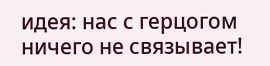идея: нас с герцогом ничего не связывает!